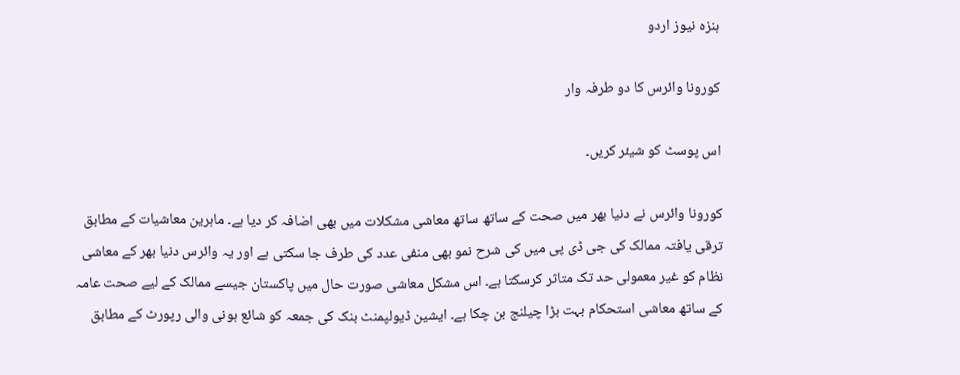ہنزہ نیوز اردو

کورونا وائرس کا دو طرفہ وار

اس پوسٹ کو شیئر کریں۔

کورونا وائرس نے دنیا بھر میں صحت کے ساتھ ساتھ معاشی مشکلات میں بھی اضافہ کر دیا ہے۔ ماہرین معاشیات کے مطابق ترقی یافتہ ممالک کی جی ڈی پی میں کی شرح نمو بھی منفی عدد کی طرف جا سکتی ہے اور یہ وائرس دنیا بھر کے معاشی نظام کو غیر معمولی حد تک متاثر کرسکتا ہے۔ اس مشکل معاشی صورت حال میں پاکستان جیسے ممالک کے لیے صحت عامہ کے ساتھ معاشی استحکام بہت بڑا چیلنج بن چکا ہے۔ ایشین ڈیولپمنٹ بنک کی جمعہ کو شائع ہونی والی رپورٹ کے مطابق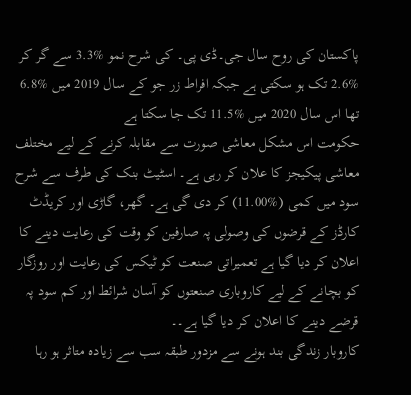پاکستان کی روح سال جی۔ڈی پی۔ کی شرح نمو %3.3 سے گر کر %2.6 تک ہو سکتی ہے جبکہ افراط زر جو کے سال 2019 میں %6.8 تھا اس سال 2020 میں %11.5 تک جا سکتا ہے
حکومت اس مشکل معاشی صورت سے مقابلہ کرنے کے لیے مختلف معاشی پیکیجز کا علان کر رہی ہے۔ اسٹیٹ بنک کی طرف سے شرح سود میں کمی (%11.00) کر دی گی ہے۔ گھر، گاڑی اور کریڈٹ کارڈز کے قرضوں کی وصولی پہ صارفین کو وقت کی رعایت دینے کا اعلان کر دیا گیا ہے تعمیراتی صنعت کو ٹیکس کی رعایت اور روزگار کو بچانے کے لیے کاروباری صنعتوں کو آسان شرائط اور کم سود پہ قرضے دینے کا اعلان کر دیا گیا ہے۔۔
کاروبار زندگی بند ہونے سے مزدور طبقہ سب سے زیادہ متاثر ہو رہا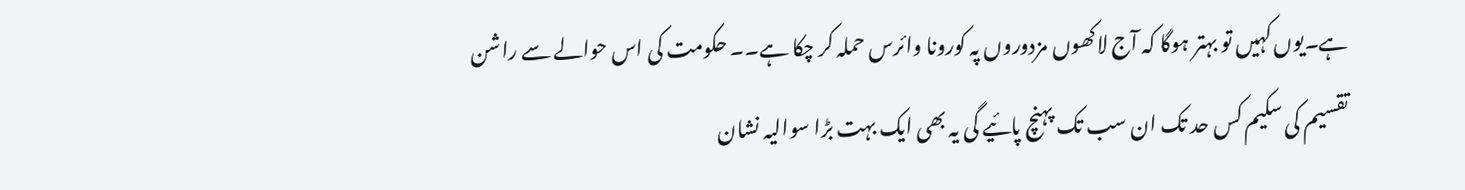ہے۔یوں کہیں تو بہتر ہوگا کہ آج لاکھوں مزدوروں پہ کورونا وائرس حملہ کر چکا ہے۔۔ حکومت کی اس حوالے سے راشن تقسیم کی سکیم کس حد تک ان سب تک پہنچ پائیے گی یہ بھی ایک بہت بڑا سوالیہ نشان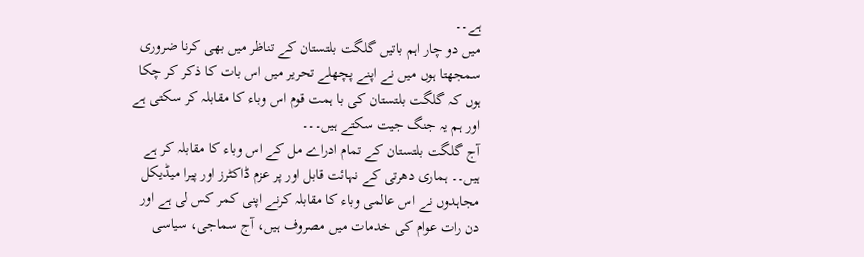ہے۔۔
میں دو چار اہم باتیں گلگت بلتستان کے تناظر میں بھی کرنا ضروری سمجھتا ہوں میں نے اپنے پچھلے تحریر میں اس بات کا ذکر کر چکا ہوں کہ گلگت بلتستان کی با ہمت قوم اس وباء کا مقابلہ کر سکتی ہے اور ہم یہ جنگ جیت سکتے ہیں۔۔۔
آج گلگت بلتستان کے تمام ادراے مل کے اس وباء کا مقابلہ کر ہے ہیں۔۔ ہماری دھرتی کے نہائت قابل اور پر عزم ڈاکٹرز اور پیرا میڈیکل مجاہدوں نے اس عالمی وباء کا مقابلہ کرنے اپنی کمر کس لی ہے اور دن رات عوام کی خدمات میں مصروف ہیں، آج سماجی، سیاسی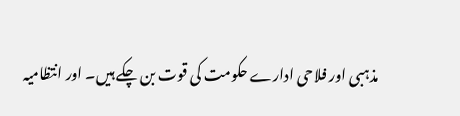مذہبی اور فلاحی ادارے حکومت کی قوت بن چکے ہیں۔ اور انتظامیہ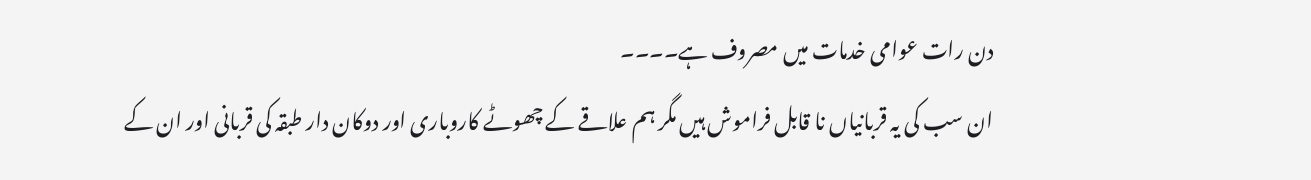دن رات عوامی خدمات میں مصروف ہے۔۔۔۔
ان سب کی یہ قربانیاں نا قابل فراموش ہیں مگر ہم علاقے کے چھوٹے کاروباری اور دوکان دار طبقہ کی قربانی اور ان کے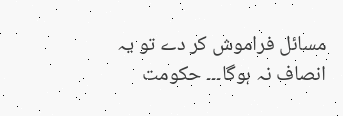مسائل فراموش کر دے تو یہ انصاف نہ ہوگا۔۔۔ حکومت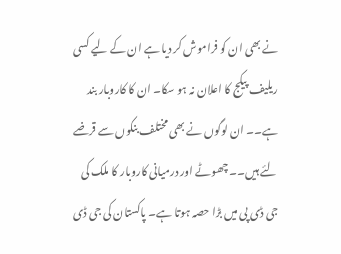نے بھی ان کو فراموش کر دیا ہے ان کے لیے کسی ریلیف پیکج کا اعلان نہ ہو سکا۔ ان کا کاروبار بند ہے۔۔ ان لوگوں نے بھی مختلف بنکوں سے قرضے لئے ہیں۔۔ چھوٹے اور درمیانی کاروبار کا ملک کی جی ڈی پی میں بڑا حصہ ہوتا ہے۔ پاکستان کی جی ڈی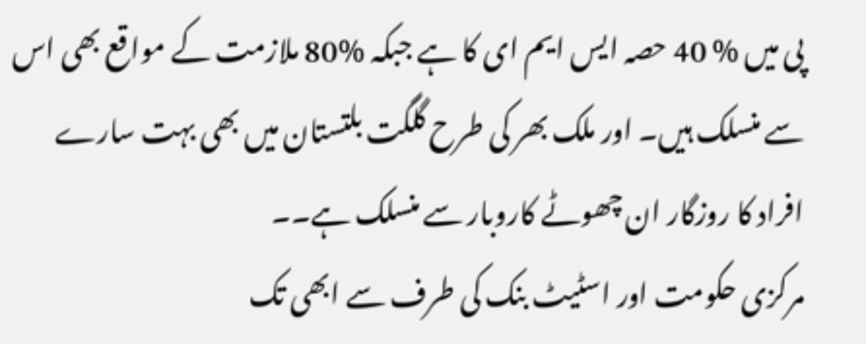پی میں % 40 حصہ ایس ایم ای کا ہے جبکہ %80 ملازمت کے مواقع بھی اس سے منسلک ہیں۔ اور ملک بھر کی طرح گلگت بلتستان میں بھی بہت سارے افراد کا روزگار ان چھوٹے کاروبار سے منسلک ہے۔۔
مرکزی حکومت اور اسٹیٹ بنک کی طرف سے ابھی تک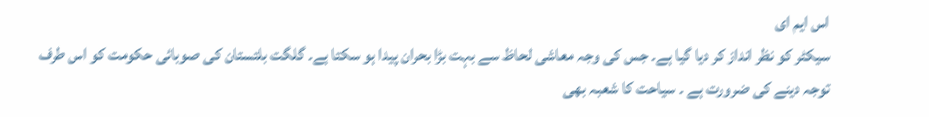اس ایم ای
سیکٹر کو نظر انداز کر دیا گیا ہے۔ جس کی وجہ معاشی لحاظ سے بہت بڑا بحران پیدا ہو سکتا ہے۔ گلگت بلتستان کی صوبائی حکومت کو اس طرف توجہ دینے کی ضرورت ہے ۔ سیاحت کا شعبہ بھی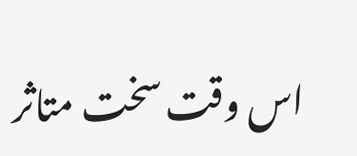اس وقت سخت متاثر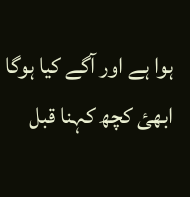ہوا ہے اور آگے کیا ہوگا ابھئ کچھ کہنا قبل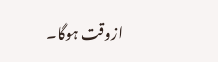ازوقت ہوگا۔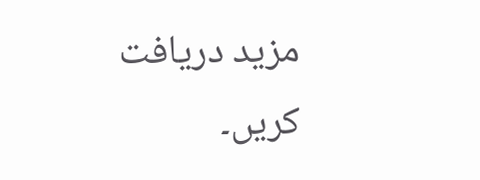مزید دریافت کریں۔